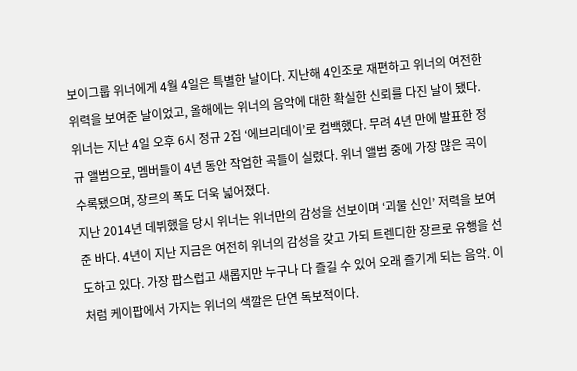보이그룹 위너에게 4월 4일은 특별한 날이다. 지난해 4인조로 재편하고 위너의 여전한 위력을 보여준 날이었고, 올해에는 위너의 음악에 대한 확실한 신뢰를 다진 날이 됐다.
위너는 지난 4일 오후 6시 정규 2집 ‘에브리데이’로 컴백했다. 무려 4년 만에 발표한 정규 앨범으로, 멤버들이 4년 동안 작업한 곡들이 실렸다. 위너 앨범 중에 가장 많은 곡이 수록됐으며, 장르의 폭도 더욱 넓어졌다.
지난 2014년 데뷔했을 당시 위너는 위너만의 감성을 선보이며 ‘괴물 신인’ 저력을 보여준 바다. 4년이 지난 지금은 여전히 위너의 감성을 갖고 가되 트렌디한 장르로 유행을 선도하고 있다. 가장 팝스럽고 새롭지만 누구나 다 즐길 수 있어 오래 즐기게 되는 음악. 이처럼 케이팝에서 가지는 위너의 색깔은 단연 독보적이다.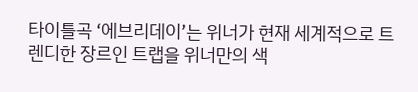타이틀곡 ‘에브리데이’는 위너가 현재 세계적으로 트렌디한 장르인 트랩을 위너만의 색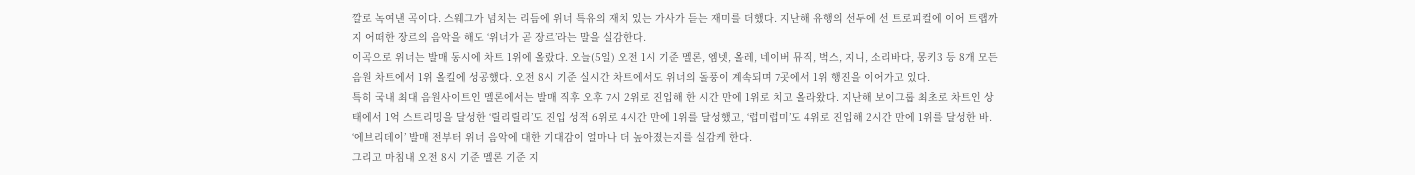깔로 녹여낸 곡이다. 스웨그가 넘치는 리듬에 위너 특유의 재치 있는 가사가 듣는 재미를 더했다. 지난해 유행의 선두에 선 트로피컬에 이어 트랩까지 어떠한 장르의 음악을 해도 ‘위너가 곧 장르’라는 말을 실감한다.
이곡으로 위너는 발매 동시에 차트 1위에 올랐다. 오늘(5일) 오전 1시 기준 멜론, 엠넷, 올레, 네이버 뮤직, 벅스, 지니, 소리바다, 몽키3 등 8개 모든 음원 차트에서 1위 올킬에 성공했다. 오전 8시 기준 실시간 차트에서도 위너의 돌풍이 계속되며 7곳에서 1위 행진을 이어가고 있다.
특히 국내 최대 음원사이트인 멜론에서는 발매 직후 오후 7시 2위로 진입해 한 시간 만에 1위로 치고 올라왔다. 지난해 보이그룹 최초로 차트인 상태에서 1억 스트리밍을 달성한 ‘릴리릴리’도 진입 성적 6위로 4시간 만에 1위를 달성했고, ‘럽미럽미’도 4위로 진입해 2시간 만에 1위를 달성한 바. ‘에브리데이’ 발매 전부터 위너 음악에 대한 기대감이 얼마나 더 높아졌는지를 실감케 한다.
그리고 마침내 오전 8시 기준 멜론 기준 지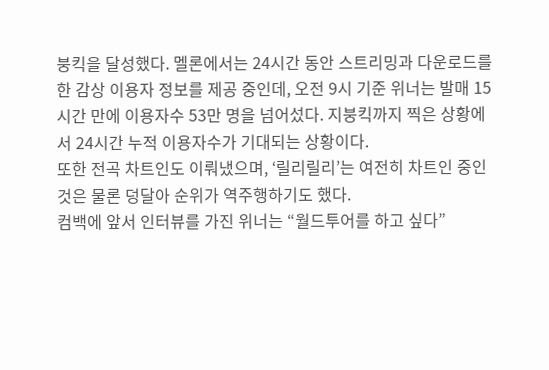붕킥을 달성했다. 멜론에서는 24시간 동안 스트리밍과 다운로드를 한 감상 이용자 정보를 제공 중인데, 오전 9시 기준 위너는 발매 15시간 만에 이용자수 53만 명을 넘어섰다. 지붕킥까지 찍은 상황에서 24시간 누적 이용자수가 기대되는 상황이다.
또한 전곡 차트인도 이뤄냈으며, ‘릴리릴리’는 여전히 차트인 중인 것은 물론 덩달아 순위가 역주행하기도 했다.
컴백에 앞서 인터뷰를 가진 위너는 “월드투어를 하고 싶다”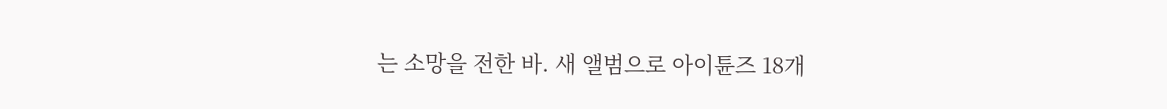는 소망을 전한 바. 새 앨범으로 아이튠즈 18개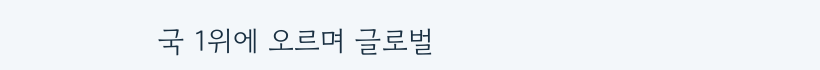국 1위에 오르며 글로벌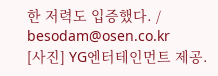한 저력도 입증했다. / besodam@osen.co.kr
[사진] YG엔터테인먼트 제공.